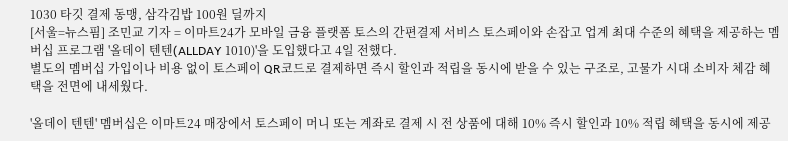1030 타깃 결제 동맹, 삼각김밥 100원 딜까지
[서울=뉴스핌] 조민교 기자 = 이마트24가 모바일 금융 플랫폼 토스의 간편결제 서비스 토스페이와 손잡고 업계 최대 수준의 혜택을 제공하는 멤버십 프로그램 '올데이 텐텐(ALLDAY 1010)'을 도입했다고 4일 전했다.
별도의 멤버십 가입이나 비용 없이 토스페이 QR코드로 결제하면 즉시 할인과 적립을 동시에 받을 수 있는 구조로, 고물가 시대 소비자 체감 혜택을 전면에 내세웠다.

'올데이 텐텐' 멤버십은 이마트24 매장에서 토스페이 머니 또는 계좌로 결제 시 전 상품에 대해 10% 즉시 할인과 10% 적립 혜택을 동시에 제공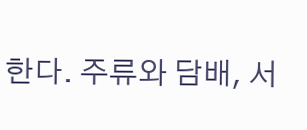한다. 주류와 담배, 서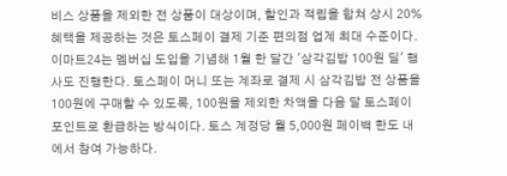비스 상품을 제외한 전 상품이 대상이며, 할인과 적립을 합쳐 상시 20% 혜택을 제공하는 것은 토스페이 결제 기준 편의점 업계 최대 수준이다.
이마트24는 멤버십 도입을 기념해 1월 한 달간 '삼각김밥 100원 딜' 행사도 진행한다. 토스페이 머니 또는 계좌로 결제 시 삼각김밥 전 상품을 100원에 구매할 수 있도록, 100원을 제외한 차액을 다음 달 토스페이 포인트로 환급하는 방식이다. 토스 계정당 월 5,000원 페이백 한도 내에서 참여 가능하다.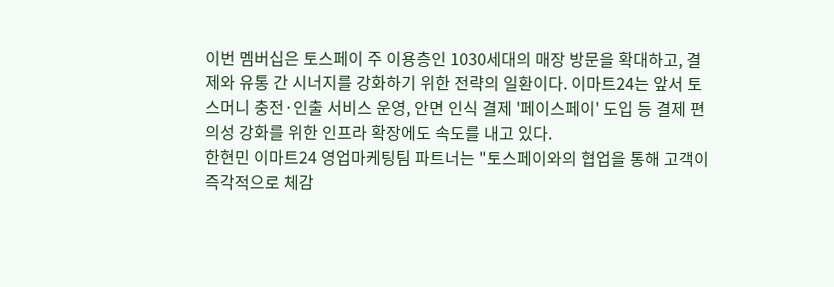이번 멤버십은 토스페이 주 이용층인 1030세대의 매장 방문을 확대하고, 결제와 유통 간 시너지를 강화하기 위한 전략의 일환이다. 이마트24는 앞서 토스머니 충전·인출 서비스 운영, 안면 인식 결제 '페이스페이' 도입 등 결제 편의성 강화를 위한 인프라 확장에도 속도를 내고 있다.
한현민 이마트24 영업마케팅팀 파트너는 "토스페이와의 협업을 통해 고객이 즉각적으로 체감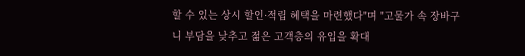할 수 있는 상시 할인·적립 혜택을 마련했다"며 "고물가 속 장바구니 부담을 낮추고 젊은 고객층의 유입을 확대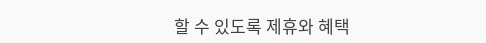할 수 있도록 제휴와 혜택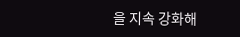을 지속 강화해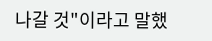나갈 것"이라고 말했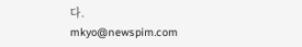다.
mkyo@newspim.com